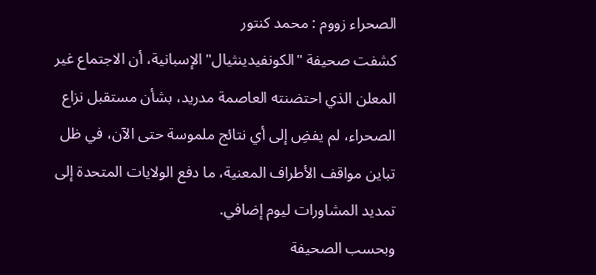الصحراء زووم : محمد كنتور
كشفت صحيفة "الكونفيدينثيال" الإسبانية، أن الاجتماع غير المعلن الذي احتضنته العاصمة مدريد، بشأن مستقبل نزاع الصحراء، لم يفضِ إلى أي نتائج ملموسة حتى الآن، في ظل تباين مواقف الأطراف المعنية، ما دفع الولايات المتحدة إلى تمديد المشاورات ليوم إضافي.
وبحسب الصحيفة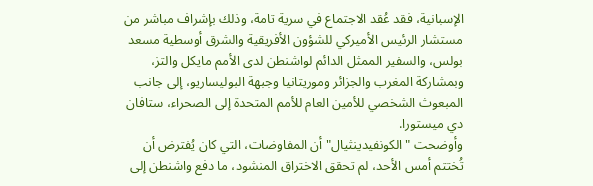الإسبانية، فقد عُقد الاجتماع في سرية تامة، وذلك بإشراف مباشر من مستشار الرئيس الأميركي للشؤون الأفريقية والشرق أوسطية مسعد بولس، والسفير الممثل الدائم لواشنطن لدى الأمم مايكل والتز، وبمشاركة المغرب والجزائر وموريتانيا وجبهة البوليساريو، إلى جانب المبعوث الشخصي للأمين العام للأمم المتحدة إلى الصحراء، ستافان دي ميستورا.
وأوضحت "الكونفيدينثيال" أن المفاوضات، التي كان يُفترض أن تُختتم أمس الأحد، لم تحقق الاختراق المنشود، ما دفع واشنطن إلى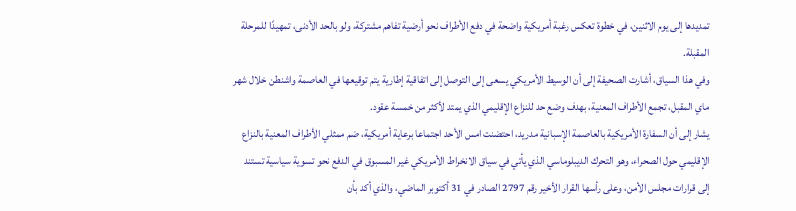تمديدها إلى يوم الاثنين، في خطوة تعكس رغبة أمريكية واضحة في دفع الأطراف نحو أرضية تفاهم مشتركة، ولو بالحد الأدنى، تمهيدًا للمرحلة المقبلة.
وفي هذا السياق، أشارت الصحيفة إلى أن الوسيط الأمريكي يسعى إلى التوصل إلى اتفاقية إطارية يتم توقيعها في العاصمة واشنطن خلال شهر ماي المقبل، تجمع الأطراف المعنية، بهدف وضع حد للنزاع الإقليمي الذي يمتد لأكثر من خمسة عقود.
يشار إلى أن السفارة الأمريكية بالعاصمة الإسبانية مدريد، احتضنت امس الأحد اجتماعا برعاية أمريكية، ضم ممثلي الأطراف المعنية بالنزاع الإقليمي حول الصحراء، وهو التحرك الديبلوماسي الذي يأتي في سياق الانخراط الأمريكي غير المسبوق في الدفع نحو تسوية سياسية تستند إلى قرارات مجلس الأمن، وعلى رأسها القرار الأخير رقم 2797 الصادر في 31 أكتوبر الماضي، والذي أكد بأن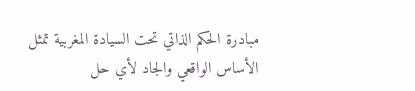مبادرة الحكم الذاتي تحت السيادة المغربية تمثل الأساس الواقعي والجاد لأي حل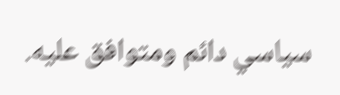سياسي دائم ومتوافق عليه.